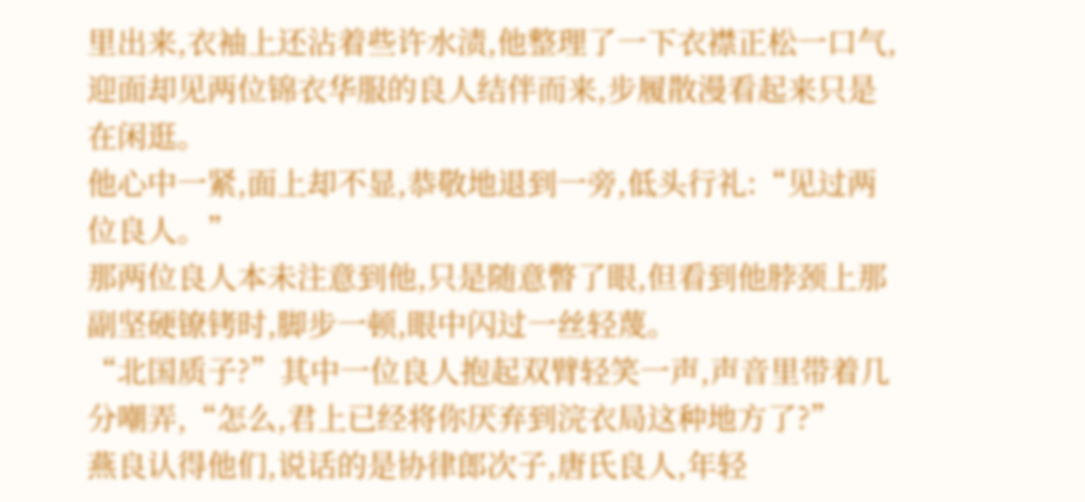里出来,衣袖上还沾着些许水渍,他整理了一下衣襟正松一口气,迎面却见两位锦衣华服的良人结伴而来,步履散漫看起来只是在闲逛。
他心中一紧,面上却不显,恭敬地退到一旁,低头行礼:“见过两位良人。”
那两位良人本未注意到他,只是随意瞥了眼,但看到他脖颈上那副坚硬镣铐时,脚步一顿,眼中闪过一丝轻蔑。
“北国质子?”其中一位良人抱起双臂轻笑一声,声音里带着几分嘲弄,“怎么,君上已经将你厌弃到浣衣局这种地方了?”
燕良认得他们,说话的是协律郎次子,唐氏良人,年轻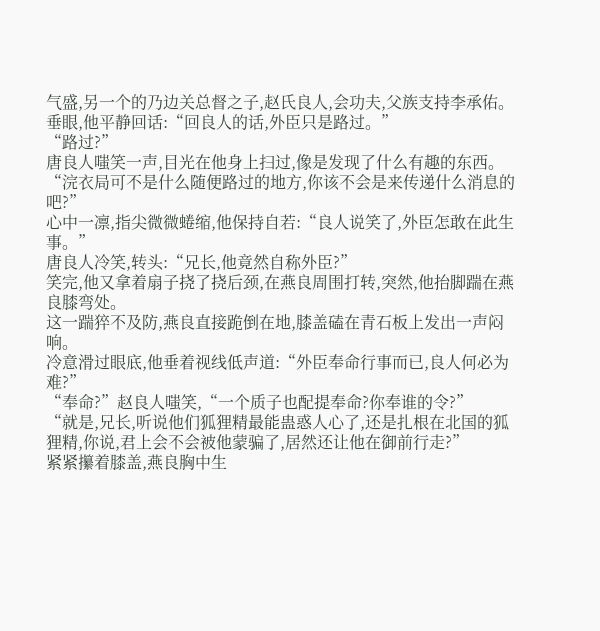气盛,另一个的乃边关总督之子,赵氏良人,会功夫,父族支持李承佑。
垂眼,他平静回话:“回良人的话,外臣只是路过。”
“路过?”
唐良人嗤笑一声,目光在他身上扫过,像是发现了什么有趣的东西。
“浣衣局可不是什么随便路过的地方,你该不会是来传递什么消息的吧?”
心中一凛,指尖微微蜷缩,他保持自若:“良人说笑了,外臣怎敢在此生事。”
唐良人冷笑,转头:“兄长,他竟然自称外臣?”
笑完,他又拿着扇子挠了挠后颈,在燕良周围打转,突然,他抬脚踹在燕良膝弯处。
这一踹猝不及防,燕良直接跪倒在地,膝盖磕在青石板上发出一声闷响。
冷意滑过眼底,他垂着视线低声道:“外臣奉命行事而已,良人何必为难?”
“奉命?”赵良人嗤笑,“一个质子也配提奉命?你奉谁的令?”
“就是,兄长,听说他们狐狸精最能蛊惑人心了,还是扎根在北国的狐狸精,你说,君上会不会被他蒙骗了,居然还让他在御前行走?”
紧紧攥着膝盖,燕良胸中生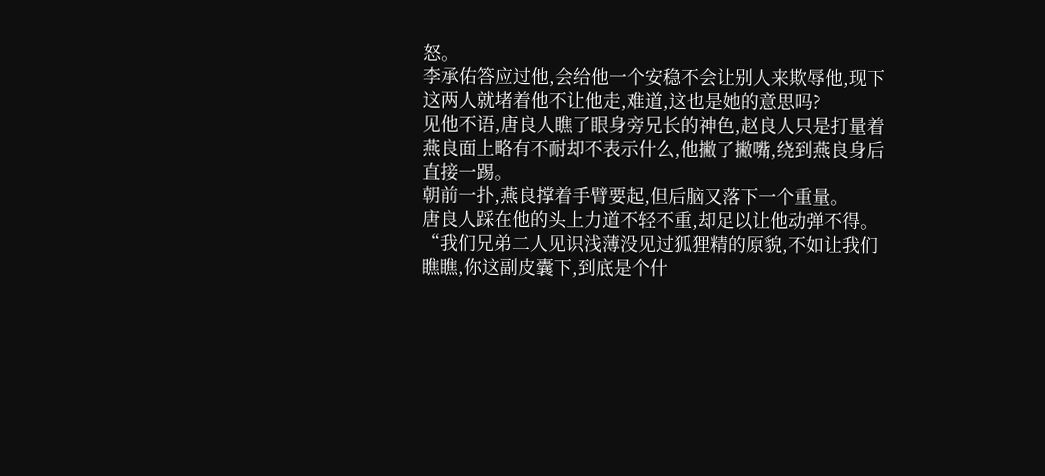怒。
李承佑答应过他,会给他一个安稳不会让别人来欺辱他,现下这两人就堵着他不让他走,难道,这也是她的意思吗?
见他不语,唐良人瞧了眼身旁兄长的神色,赵良人只是打量着燕良面上略有不耐却不表示什么,他撇了撇嘴,绕到燕良身后直接一踢。
朝前一扑,燕良撑着手臂要起,但后脑又落下一个重量。
唐良人踩在他的头上力道不轻不重,却足以让他动弹不得。
“我们兄弟二人见识浅薄没见过狐狸精的原貌,不如让我们瞧瞧,你这副皮囊下,到底是个什